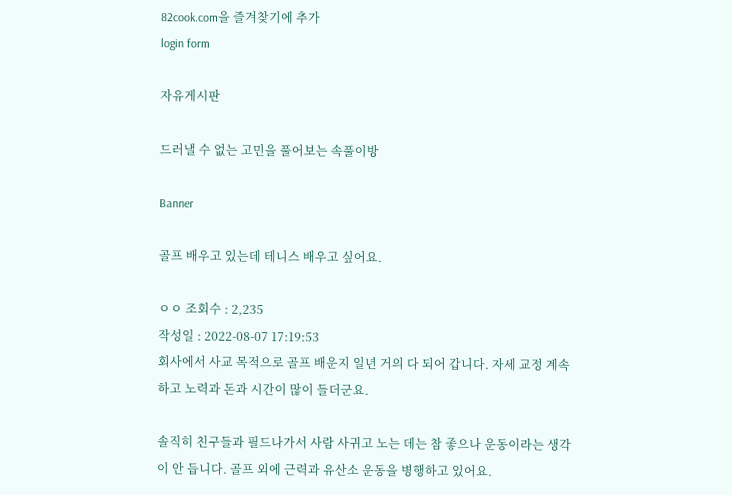82cook.com을 즐겨찾기에 추가
login form

자유게시판

드러낼 수 없는 고민을 풀어보는 속풀이방

Banner

골프 배우고 있는데 테니스 배우고 싶어요.

ㅇㅇ 조회수 : 2,235
작성일 : 2022-08-07 17:19:53
회사에서 사교 목적으로 골프 배운지 일년 거의 다 되어 갑니다. 자세 교정 계속하고 노력과 돈과 시간이 많이 들더군요.

솔직히 친구들과 필드나가서 사람 사귀고 노는 데는 참 좋으나 운동이라는 생각이 안 듭니다. 골프 외에 근력과 유산소 운동을 병행하고 있어요.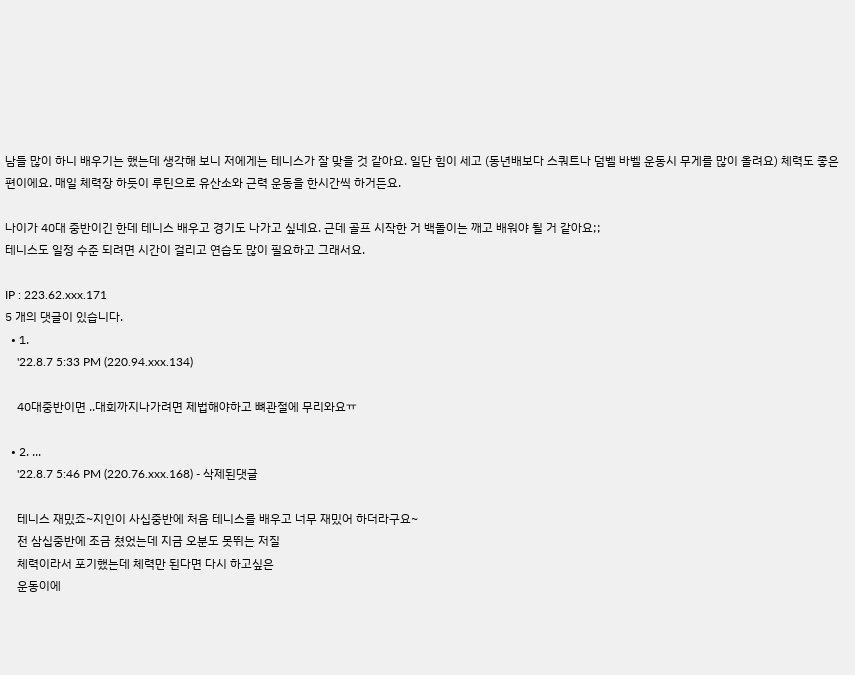남들 많이 하니 배우기는 했는데 생각해 보니 저에게는 테니스가 잘 맞을 것 같아요. 일단 힘이 세고 (동년배보다 스쿼트나 덤벨 바벨 운동시 무게를 많이 올려요) 체력도 좋은 편이에요. 매일 체력장 하듯이 루틴으로 유산소와 근력 운동을 한시간씩 하거든요.

나이가 40대 중반이긴 한데 테니스 배우고 경기도 나가고 싶네요. 근데 골프 시작한 거 백돌이는 깨고 배워야 될 거 같아요;;
테니스도 일정 수준 되려면 시간이 걸리고 연습도 많이 필요하고 그래서요.

IP : 223.62.xxx.171
5 개의 댓글이 있습니다.
  • 1.
    '22.8.7 5:33 PM (220.94.xxx.134)

    40대중반이면 ..대회까지나가려면 제법해야하고 뼈관절에 무리와요ㅠ

  • 2. ...
    '22.8.7 5:46 PM (220.76.xxx.168) - 삭제된댓글

    테니스 재밌죠~지인이 사십중반에 처음 테니스를 배우고 너무 재밌어 하더라구요~
    전 삼십중반에 조금 쳤었는데 지금 오분도 못뛰는 저질
    체력이라서 포기했는데 체력만 된다면 다시 하고싶은
    운동이에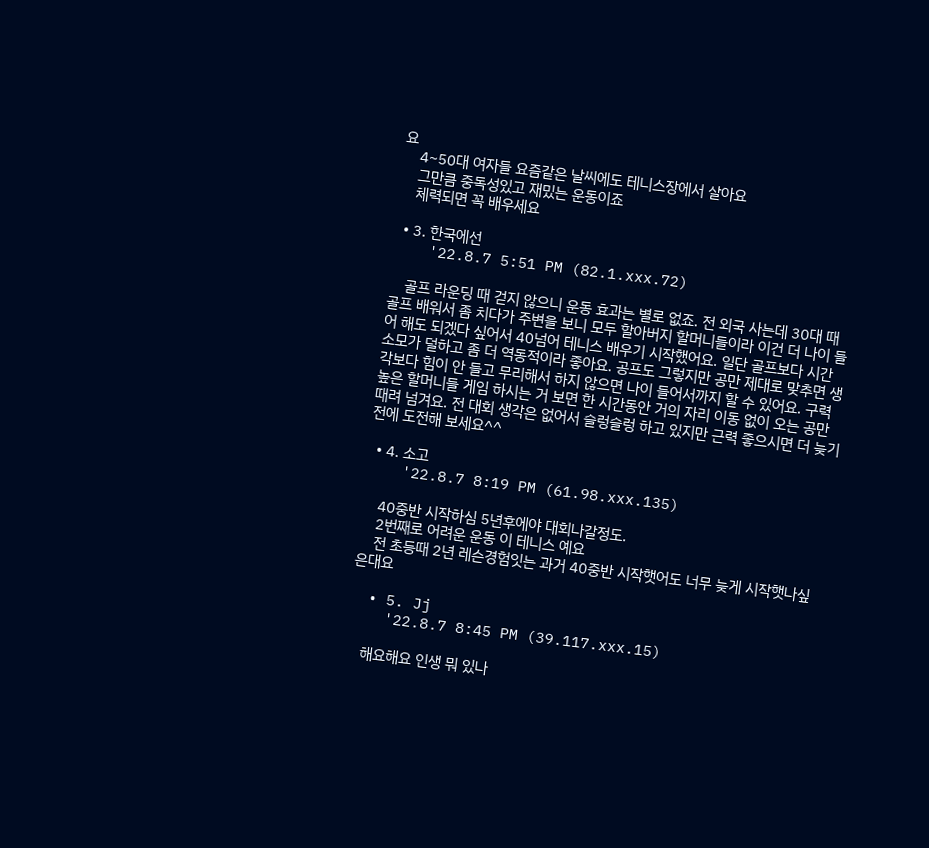요
    4~50대 여자들 요즘같은 날씨에도 테니스장에서 살아요
    그만큼 중독성있고 재밌는 운동이죠
    체력되면 꼭 배우세요

  • 3. 한국에선
    '22.8.7 5:51 PM (82.1.xxx.72)

    골프 라운딩 때 걷지 않으니 운동 효과는 별로 없죠. 전 외국 사는데 30대 때 골프 배워서 좀 치다가 주변을 보니 모두 할아버지 할머니들이라 이건 더 나이 들어 해도 되겠다 싶어서 40넘어 테니스 배우기 시작했어요. 일단 골프보다 시간 소모가 덜하고 좀 더 역동적이라 좋아요. 공프도 그렇지만 공만 제대로 맞추면 생각보다 힘이 안 들고 무리해서 하지 않으면 나이 들어서까지 할 수 있어요. 구력 높은 할머니들 게임 하시는 거 보면 한 시간동안 거의 자리 이동 없이 오는 공만 때려 넘겨요. 전 대회 생각은 없어서 슬렁슬렁 하고 있지만 근력 좋으시면 더 늦기 전에 도전해 보세요^^

  • 4. 소고
    '22.8.7 8:19 PM (61.98.xxx.135)

    40중반 시작하심 5년후에야 대회나갈정도.
    2번째로 어려운 운동 이 테니스 예요
    전 초등때 2년 레슨경험잇는 과거 40중반 시작햇어도 너무 늦게 시작햇나싶은대요

  • 5. Jj
    '22.8.7 8:45 PM (39.117.xxx.15)

    해요해요 인생 뭐 있나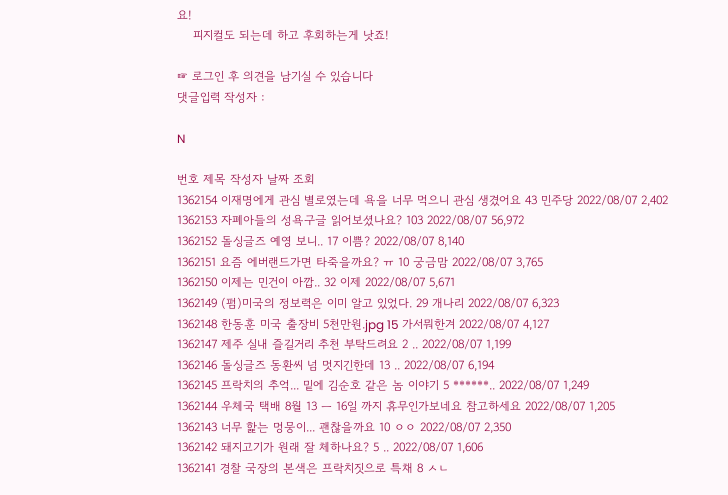요!
    피지컬도 되는데 하고 후회하는게 낫죠!

☞ 로그인 후 의견을 남기실 수 있습니다
댓글입력 작성자 :

N

번호 제목 작성자 날짜 조회
1362154 이재명에게 관심 별로였는데 욕을 너무 먹으니 관심 생겼어요 43 민주당 2022/08/07 2,402
1362153 자폐아들의 성욕구글 읽어보셨나요? 103 2022/08/07 56,972
1362152 돌싱글즈 예영 보니.. 17 이쁨? 2022/08/07 8,140
1362151 요즘 에버랜드가면 타죽을까요? ㅠ 10 궁금맘 2022/08/07 3,765
1362150 이제는 민건이 아깝.. 32 이제 2022/08/07 5,671
1362149 (펌)미국의 정보력은 이미 알고 있었다. 29 개나리 2022/08/07 6,323
1362148 한동훈 미국 출장비 5천만원.jpg 15 가서뭐한겨 2022/08/07 4,127
1362147 제주 실내 즐길거리 추천 부탁드려요 2 .. 2022/08/07 1,199
1362146 돌싱글즈 동환씨 넘 멋지긴한데 13 .. 2022/08/07 6,194
1362145 프락치의 추억... 밑에 김순호 같은 놈 이야기 5 ******.. 2022/08/07 1,249
1362144 우체국 택배 8월 13 ㅡ 16일 까지 휴무인가보네요 참고하세요 2022/08/07 1,205
1362143 너무 핥는 멍뭉이... 괜찮을까요 10 ㅇㅇ 2022/08/07 2,350
1362142 돼지고기가 원래 잘 체하나요? 5 .. 2022/08/07 1,606
1362141 경찰 국장의 본색은 프락치짓으로 특채 8 ㅅㄴ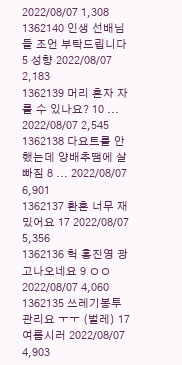2022/08/07 1,308
1362140 인생 선배님들 조언 부탁드립니다 5 성향 2022/08/07 2,183
1362139 머리 혼자 자를 수 있나요? 10 ... 2022/08/07 2,545
1362138 다요트를 안했는데 양배추땜에 살 빠짐 8 ... 2022/08/07 6,901
1362137 환혼 너무 재밌어요 17 2022/08/07 5,356
1362136 헉 홍진영 광고나오네요 9 ㅇㅇ 2022/08/07 4,060
1362135 쓰레기봉투 관리요 ㅜㅜ (벌레) 17 여름시러 2022/08/07 4,903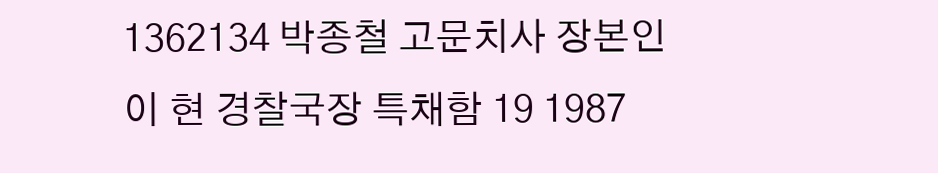1362134 박종철 고문치사 장본인이 현 경찰국장 특채함 19 1987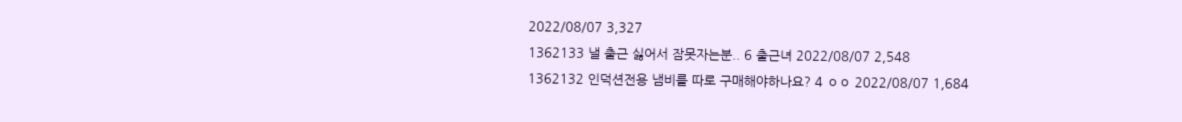2022/08/07 3,327
1362133 낼 출근 싫어서 잠못자는분.. 6 출근녀 2022/08/07 2,548
1362132 인덕션전용 냄비를 따로 구매해야하나요? 4 ㅇㅇ 2022/08/07 1,684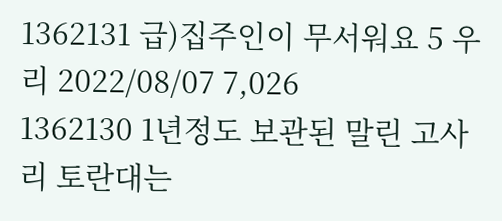1362131 급)집주인이 무서워요 5 우리 2022/08/07 7,026
1362130 1년정도 보관된 말린 고사리 토란대는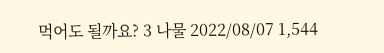먹어도 될까요? 3 나물 2022/08/07 1,544